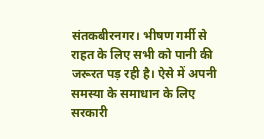संतकबीरनगर। भीषण गर्मी से राहत के लिए सभी को पानी की जरूरत पड़ रही है। ऐसे में अपनी समस्या के समाधान के लिए सरकारी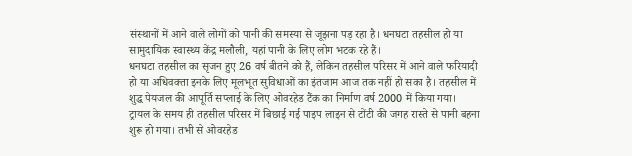संस्थानों में आने वाले लोगों को पानी की समस्या से जूझना पड़ रहा है। धनघटा तहसील हो या सामुदायिक स्वास्थ्य केंद्र मलौली, यहां पानी के लिए लोग भटक रहे हैं।
धनघटा तहसील का सृजन हुए 26 वर्ष बीतने को हैं, लेकिन तहसील परिसर में आने वाले फरियादी हो या अधिवक्ता इनके लिए मूलभूत सुविधाओं का इंतजाम आज तक नहीं हो सका है। तहसील में शुद्ध पेयजल की आपूर्ति सप्लाई के लिए ओवरहेड टैंक का निर्माण वर्ष 2000 में किया गया।
ट्रायल के समय ही तहसील परिसर में बिछाई गई पाइप लाइन से टोंटी की जगह रास्ते से पानी बहना शुरू हो गया। तभी से ओवरहेड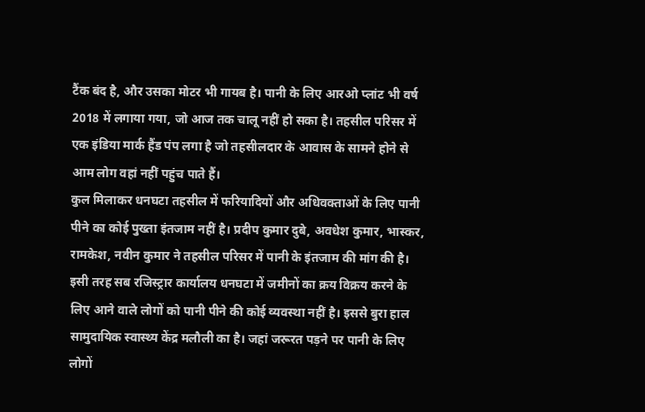टैंक बंद है, और उसका मोटर भी गायब है। पानी के लिए आरओ प्लांट भी वर्ष 2018 में लगाया गया, जो आज तक चालू नहीं हो सका है। तहसील परिसर में एक इंडिया मार्क हैंड पंप लगा है जो तहसीलदार के आवास के सामने होने से आम लोग वहां नहीं पहुंच पाते हैं।
कुल मिलाकर धनघटा तहसील में फरियादियों और अधिवक्ताओं के लिए पानी पीने का कोई पुख्ता इंतजाम नहीं है। प्रदीप कुमार दुबे, अवधेश कुमार, भास्कर, रामकेश, नवीन कुमार ने तहसील परिसर में पानी के इंतजाम की मांग की है। इसी तरह सब रजिस्ट्रार कार्यालय धनघटा में जमीनों का क्रय विक्रय करने के लिए आने वाले लोगों को पानी पीने की कोई व्यवस्था नहीं है। इससे बुरा हाल सामुदायिक स्वास्थ्य केंद्र मलौली का है। जहां जरूरत पड़ने पर पानी के लिए लोगों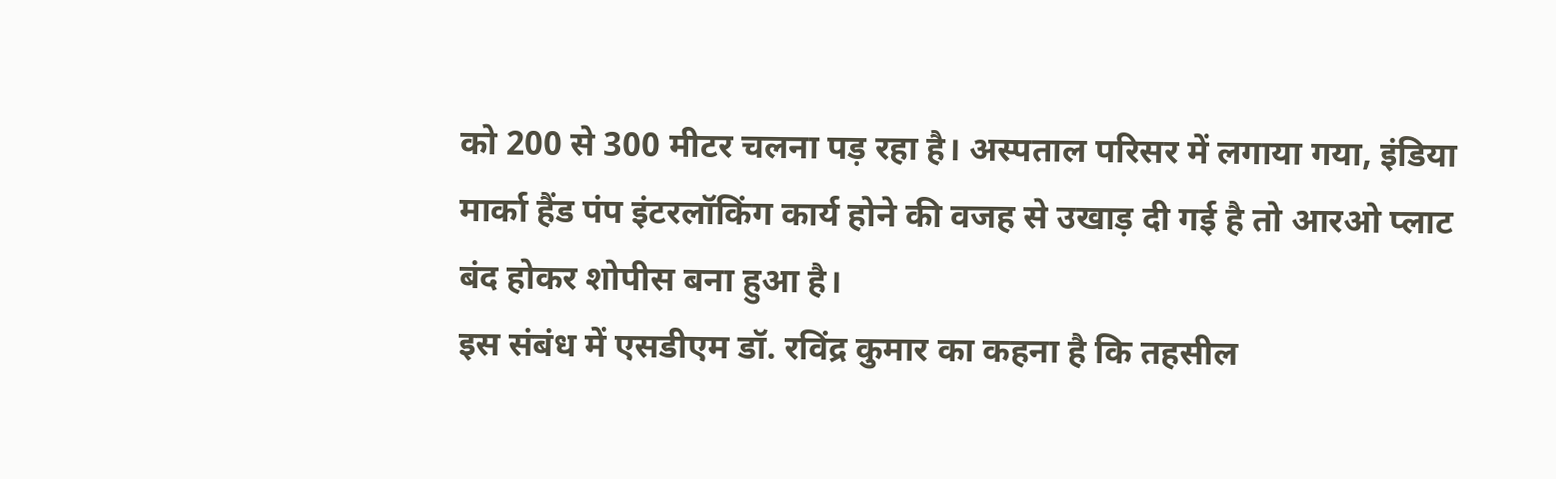को 200 से 300 मीटर चलना पड़ रहा है। अस्पताल परिसर में लगाया गया, इंडिया मार्का हैंड पंप इंटरलॉकिंग कार्य होने की वजह से उखाड़ दी गई है तो आरओ प्लाट बंद होकर शोपीस बना हुआ है।
इस संबंध में एसडीएम डॉ. रविंद्र कुमार का कहना है कि तहसील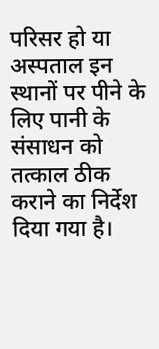परिसर हो या अस्पताल इन स्थानों पर पीने के लिए पानी के संसाधन को तत्काल ठीक कराने का निर्देश दिया गया है।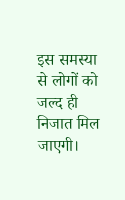इस समस्या से लोगों को जल्द ही निजात मिल जाएगी।